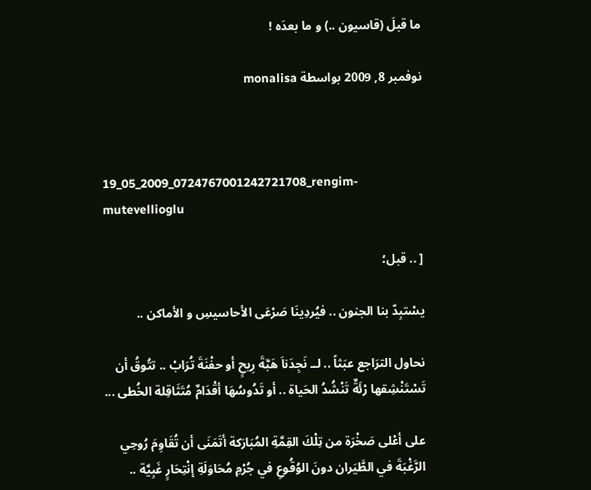ما قبلَ (قاسيون ..) و ما بعدَه !

نوفمبر 8, 2009 بواسطة monalisa



19_05_2009_0724767001242721708_rengim-mutevellioglu

[ .. قبل؛

يسْتبِدّ بنا الجنون .. فيُردِينَا صَرْعَى الأحاسيسِ و الأماكن ..

نحاول الترَاجع عبَثاً .. لــ نَجِدَناَ هَبَّةَ رِيحٍ أو حفْنَةَ تُرَابْ .. تتُوقُ أن تَسْتَنْشِقها رْئَةٌ تَنْشُدُ الحَياة .. أو تَدُوسُهَا أقْدَامٌ مُتَثَاقِلة الخُطى ...

على أعْلى صَخْرَة من تِلْكَ القِمَّةِ المُبَارَكة أتَمَنَى أن تُقَاوِمَ رُوحِي الرَّغْبَةَ في الطَّيَران دونَ الوُقُوعِ في جُرْمِ مُحَاوَلَةِ إنْتِحَارٍ غَبِيَّة ..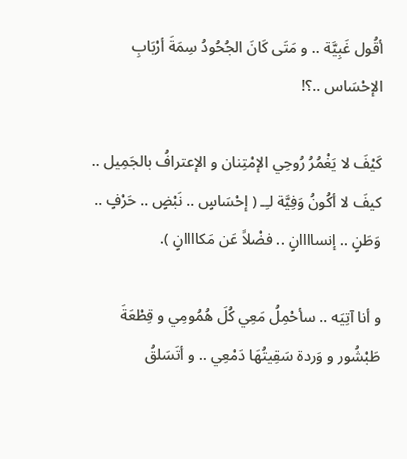أقُول غَبِيَّة .. و مَتَى كَانَ الجُحُودُ سِمَةَ أرْبَابِ الإحْسَاس ..؟!

كَيْفَ لا يَغْمُرُ رُوحِي الإمْتِنان و الإعترافُ بالجَمِيل .. كيفَ لا أكُونُ وَفِيَّة لـِـ ( إحْسَاسٍ .. نَبْضٍ .. حَرْفٍ .. وَطَنٍ .. إنساااانٍ .. فضْلاً عَن مَكاااانٍ ).

و أنا آتِيَه .. سأحْمِلُ مَعِي كُلَ هُمُومِي و قِطْعَةَ طَبْشُور و وَردة سَقِيتُهَا دَمْعِي .. و أتَسَلقُ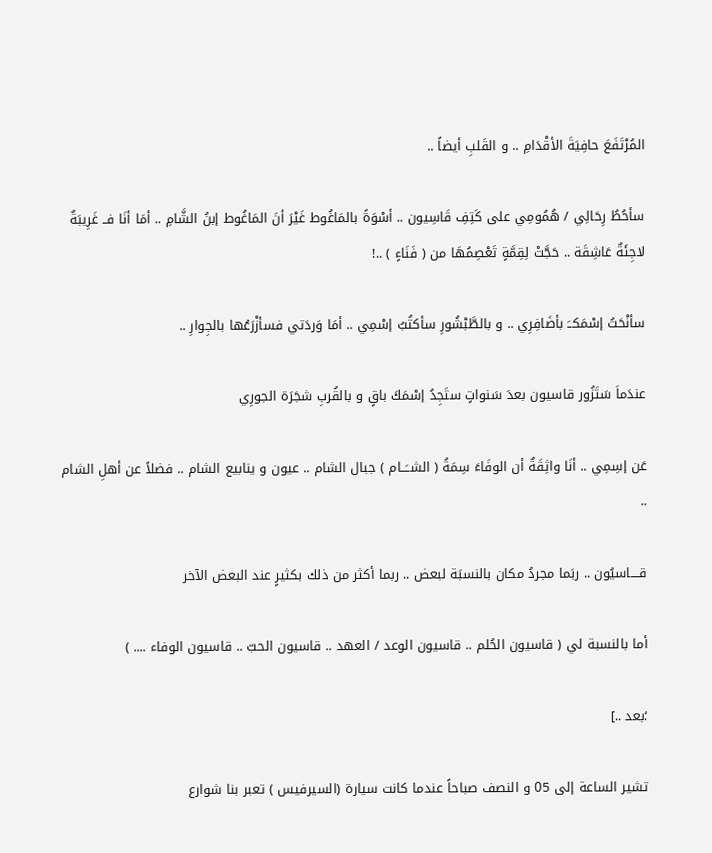المُرْتَفَعَ حافِيَةَ الأقْدَامِ .. و القَلبِ أيضاً ..

سأحُطُ رِحَالِي / هُمُومِي على كَتِفِ قَاسِيون .. أسْوَةً بالمَاغُوط غَيْرَ أنَ المَاغُوط إبنُ الشَّامِ .. أمَا أنَا فــ غَرِيبَةٌ لاجِئَةٌ عَاشِقَة .. حَجَّتْ لِقِمَّةٍ تَعْصِمُهَا من ( فَنَاءٍ ) ..!

سأنْحَتُ إسْمَكــَ بأضَافِرِي .. و بالطَّبْشُورِ سأكتُبُ إسْمِي .. أمَا وَردَتي فسأزْرَعُها بالجِوارِ ..

عندَماَ سَتَزُور قاسيون بعدَ سَنواتٍ ستَجِدُ إسْمَكَ باقٍ و بالقُربِ شجَرَة الجورِي

عَن إسِمِي .. أنَا واثِقَةٌ أن الوفَاءَ سِمَةُ ( الشــَــام ) جبال الشام .. عيون و ينابيع الشام .. فضلاً عن أهلِ الشام ..

قــــاسيُون .. ربَما مجردُ مكان بالنسبَة لبعض .. ربما أكثر من ذلك بكثيرٍ عند البعض الآخر

أما بالنسبة لي ( قاسيون الحُلم .. قاسيون الوعد / العهد .. قاسيون الحبّ .. قاسيون الوفاء .... )

؛بعد ..]

تشير الساعة إلى 05 و النصف صباحاً عندما كانت سيارة (السيرفيس ) تعبر بنا شوارع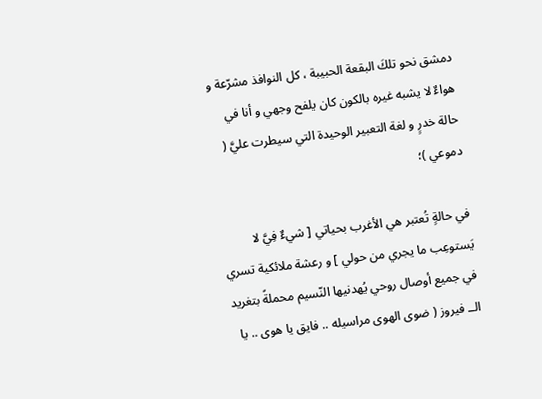دمشق نحو تلكَ البقعة الحبيبة ، كل النوافذ مشرّعة و هواءٌ لا يشبه غيره بالكون كان يلفح وجهي و أنا في حالة خدرٍ و لغة التعبير الوحيدة التي سيطرت عليَّ ( دموعي )؛

في حالةٍ تُعتبر هي الأغرب بحياتي [ شيءٌ فِيَّ لا يَستوعِب ما يجري من حولي ] و رعشة ملائكية تسري في جميع أوصال روحي يُهدنيها النّسيم محملةً بتغريد الــ فيروز ( ضوى الهوى مراسيله .. فايق يا هوى .. يا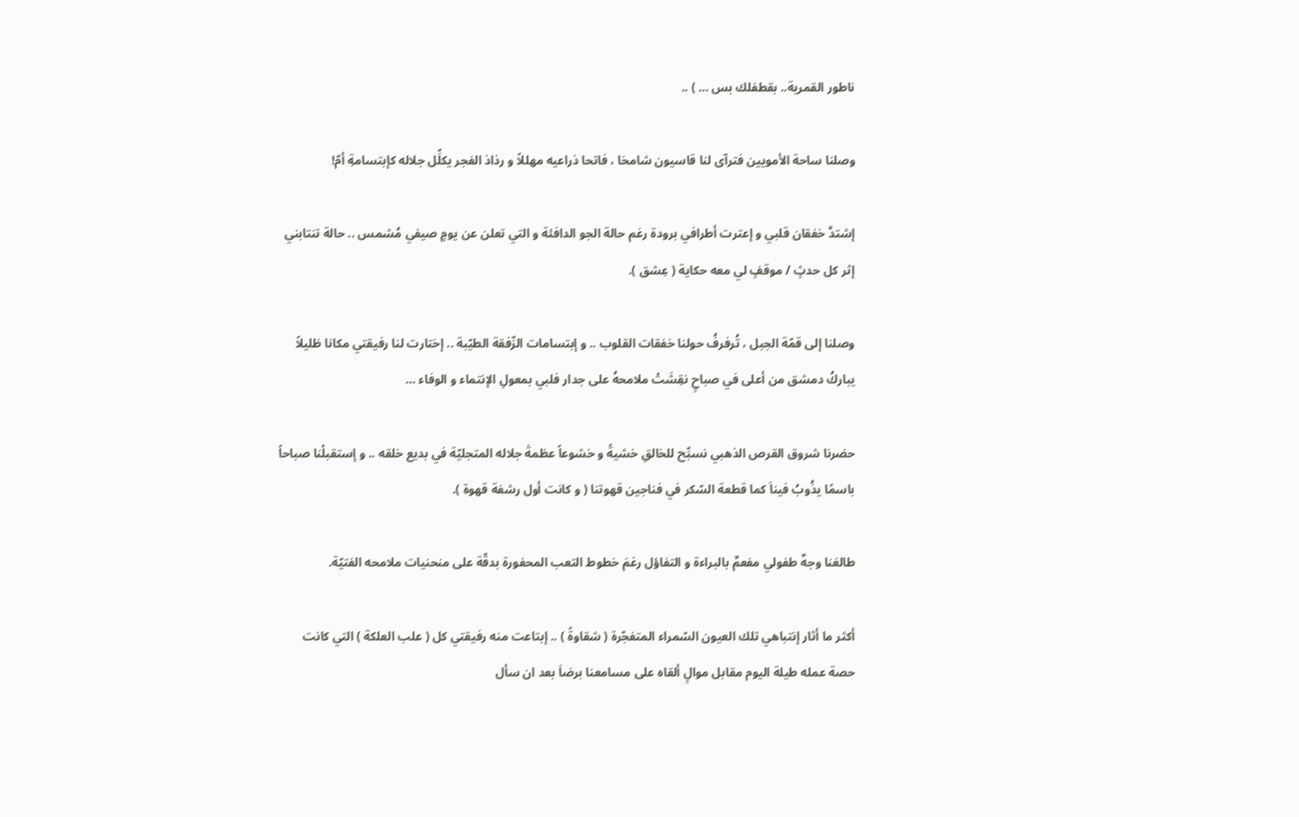ناطور القمرية.. بقطفلك بس … ) ..

وصلنا ساحة الأمويين فترآى لنا قاسيون شامخا ، فاتحا ذراعيه مهللاً و رذاذ الفجر يكلِّل جلاله كإبتسامةِ أمّ!

إشتدَّ خفقان قلبي و إعترت أطرافي برودة رغم حالة الجو الدافئة و التي تعلن عن يومٍ صيفي مُشمس .. حالة تنتابني إثر كل حدثٍ / موقفٍ لي معه حكاية ( عِشق ).

وصلنا إلى قمّة الجبل ، تُرفرفُ حولنا خفقات القلوب .. و إبتسامات الرِّفقة الطيّبة .. إختارت لنا رفيقتي مكانا ظليلاً يباركُ دمشق من أعلى في صباحٍ نقِشَتْ ملامحهُ على جدار فلبي بمعولِ الإنتماء و الوفاء …

حضرنا شروق القرص الذهبي نسبِّح للخالقِ خشيةً و خشوعاً عظمةَ جلاله المتجليّة في بديع خلقه .. و إستقبلْنا صباحاً باسمًا يذُوبُ فيناَ كما قطعة السّكر في فناجين قهوتنا ( و كانت أول رشفة قهوة ).

طالعَنا وجهٌ طفولي مفعمٌ بالبراءة و التفاؤل رغمَ خطوط التعب المحفورة بدقّة على منحنيات ملامحه الفتيّة.

أكثر ما أثار إنتباهي تلك العيون السّمراء المتفجّرة ( شقاوةً ) .. إبتاعت منه رفيقتي كل ( علب العلكة ) التي كانت حصة عمله طيلة اليوم مقابل موالٍ ألقاه على مسامعنا برضاَ بعد ان سأل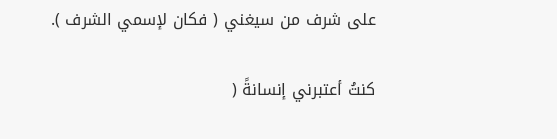على شرف من سيغني ( فكان لإسمي الشرف ).

كنتُ أعتبرني إنسانةً (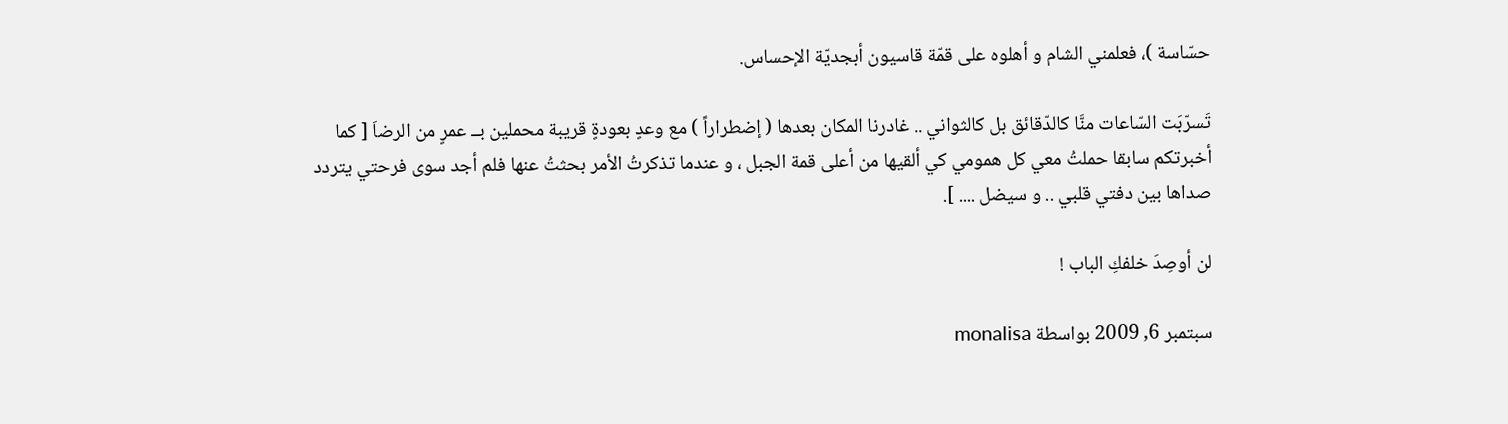حسّاسة )، فعلمني الشام و أهلوه على قمّة قاسيون أبجديّة الإحساس.

تَسرّبَت السّاعات منَّا كالدّقائق بل كالثواني .. غادرنا المكان بعدها ( إضطراراً ) مع وعدٍ بعودةٍ قريبة محملين بــ عمرٍ من الرضاَ [ كما أخبرتكم سابقا حملتُ معي كل همومي كي ألقيها من أعلى قمة الجبل ، و عندما تذكرتُ الأمر بحثتُ عنها فلم أجد سوى فرحتي يتردد صداها بين دفتي قلبي .. و سيضل .... ].

لن أوصِدَ خلفكِ الباب !

سبتمبر 6, 2009 بواسطة monalisa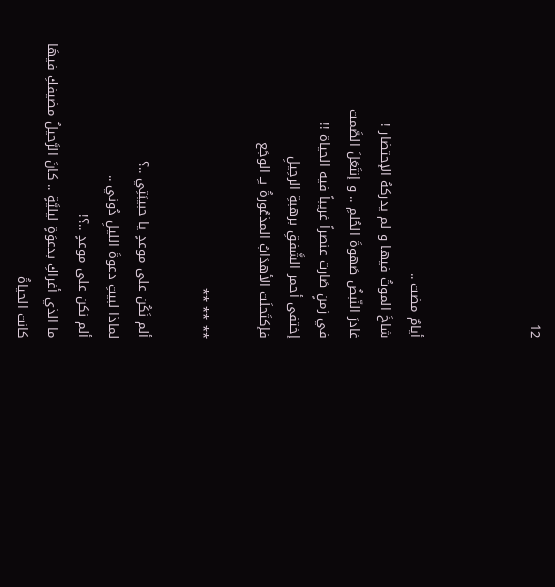12



أيامٌ مضت ..
شاخَ الموتُ فيها و لم يدركهُ الإحتضار !
غادرَ النّبضُ صَهوةَ الحُلمِ .. و إنتَعَلَ الصَّمت
في زمنٍ صَارت عنصراً غريباً فيه الحياة !!
إختفى أحمر الشَّفقِ برهبةِ الرحِيلِ
فإكتَحلَت الأهدَابُ المذعُورةُ بـِـ الوجَع

** ** **

ألم نَكُن على موعدٍ يا حبيبَتِي ..؟
لماذا لبيتِ دعوةَ الليلِ دُوني ..
ألم نكن على موعدٍ ..؟!
ما الذي أغراكِ بدعوَةٍ ليليَّةٍ .. كانَ الرَّحيلُ مضيفكِ فيهَا
كانت الحياةُ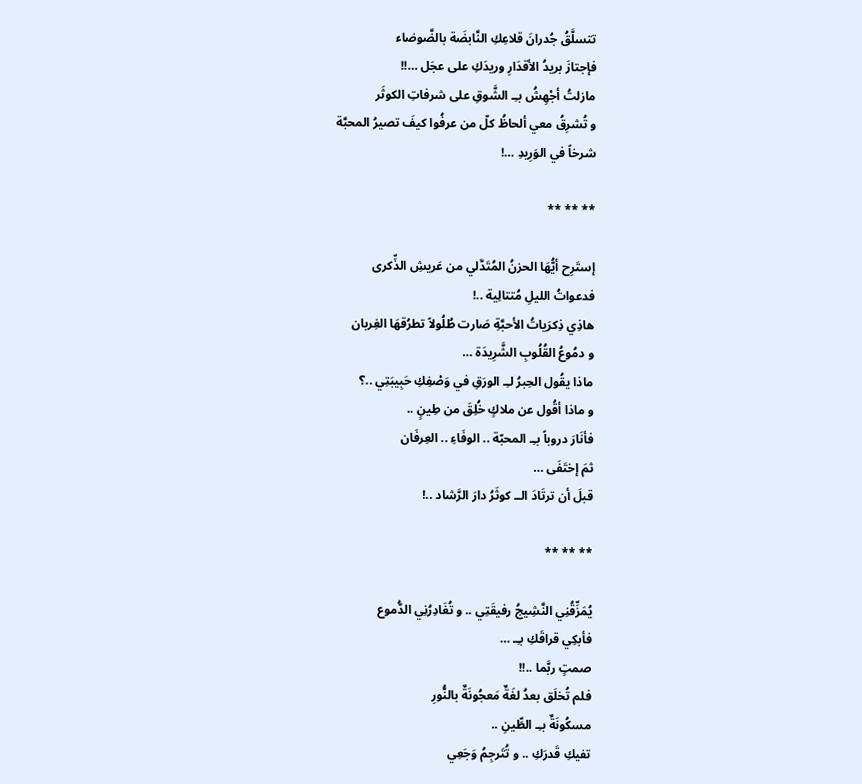تتسلَّقُ جُدرانَ قلاعِكِ النَّابضَة بالضَّوضاء
فإجتازَ بريدُ الأقدَارِ وريدَكِ على عجَل …!!
مازلتُ أجْهِشُ بـِـ الشَّوقِ على شرفاتِ الكوثَر
و تُشرِقُ معي ألحاظُ كلّ من عرفُوا كيفَ تصيرُ المحبَّة
شرخاً في الوَرِيدِ …!

** ** **

إستَرِح أيُّهَا الحزنُ المُتَدَّلي من عَريشِ الذِّكرى
فدعواتُ الليلِ مُتتالِية ..!
هاذِي ذِكرَياتُ الأحبَّةِ صَارت طُلُولاً تطرُقهَا الغِربان
و دمُوعُ القُلُوبِ الشَّرِيدَة …
ماذا يقُول الحِبرُ لـِـ الورَقِ في وَصْفِكِ حَبِيبَتِي ..؟
و ماذا أقُول عن ملاكٍ خُلِقَ من طِينٍ ..
فأنَارَ دروباً بـِـ المحبّة .. الوفَاءِ .. العِرفَان
ثمَ إختَفَى …
قبلَ أن ترتَادَ الــ كوثَرُ دارَ الرَّشاد ..!

** ** **

يُمَزِّقُنِي النَّشِيجُ رفيقَتِي .. و تُغَادِرُنِي الدُّموع
فأبكِي قراقَكِ بـِـ …
صمتٍ ربَّما ..!!
فلم تُخلَق بعدُ لغَةٌ مَعجُونَةٌ بالنُّورِ
مسكُونَةٌ بـِـ الطِّينِ ..
تفيكِ قَدرَكِ .. و تُتَرجِمُ وَجَعِي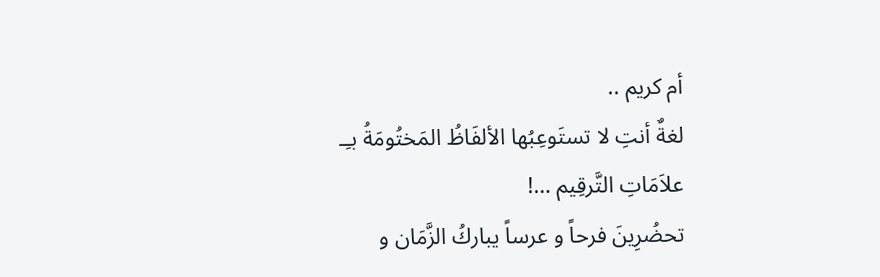أم كريم ..
لغةٌ أنتِ لا تستَوعِبُها الألفَاظُ المَختُومَةُ بـِـ
علاَمَاتِ التَّرقِيم …!
تحضُرِينَ فرحاً و عرساً يباركُ الزَّمَان و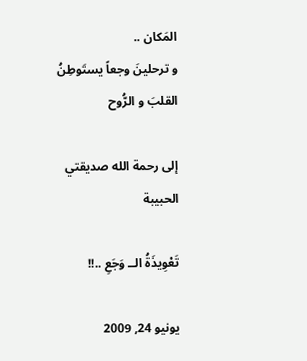المَكان ..
و ترحلينَ وجعاً يستَوطِنُ القلبَ و الرُّوح

إلى رحمة الله صديقتي الحبيبة

تَعْوِيذَةُ الــ وَجَعِ ..!!

يونيو 24, 2009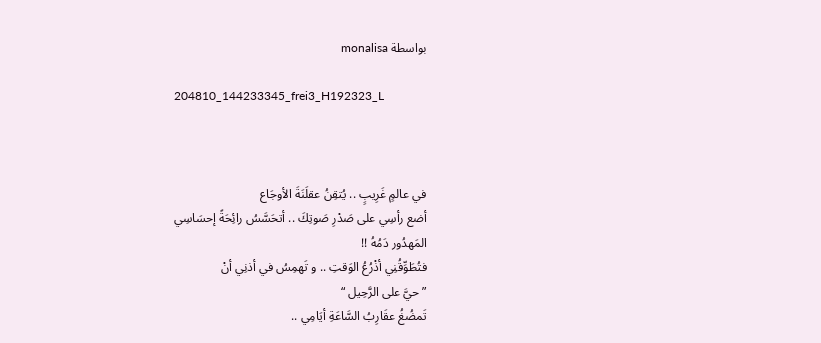بواسطة monalisa

204810_144233345_frei3_H192323_L



في عالمٍ غَرِيبٍ .. يُتقِنُ عقلَنَةَ الأوجَاع
أضع رأسِي على صَدْرِ صَوتِكَ .. أتحَسَّسُ رائِحَةً إحسَاسِي
المَهدُور دَمُهُ !!
فتُطَوِّقُنِي أذْرُعُ الوَقتِ .. و تَهمِسُ في أذنِي أنْ
” حيَّ على الرَّحِيل “
تَمضُغُ عقَارِبُ السَّاعَةِ أيَامِي ..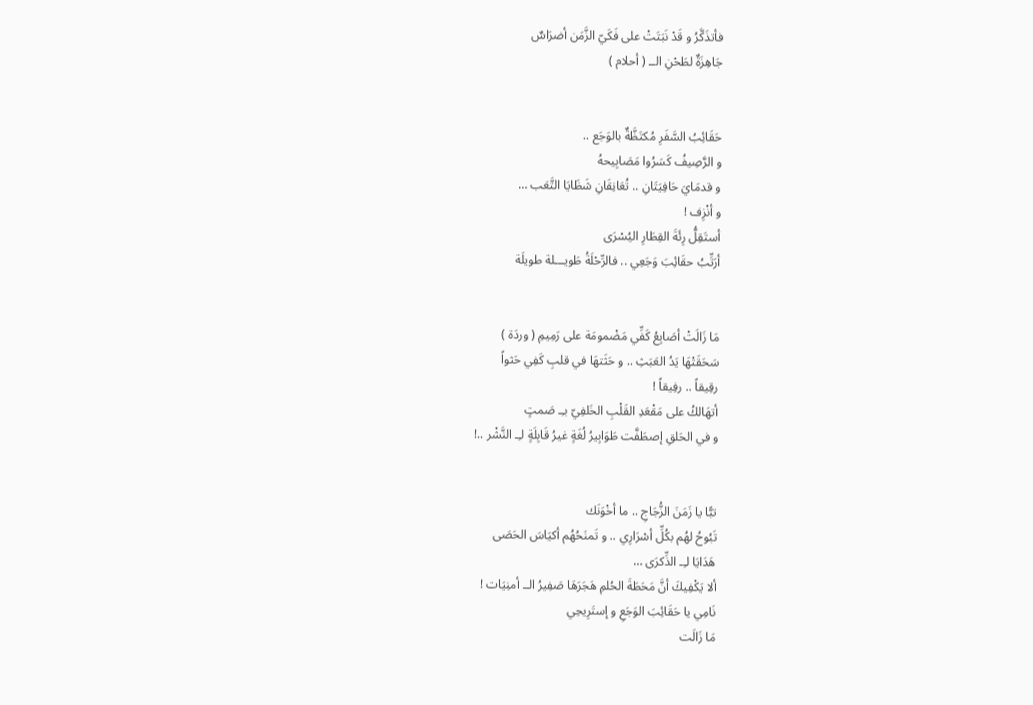فأتذَكَّرُ و قَدْ نَبَتَتْ على فَكَيّ الزَّمَن أضرَاسٌ
جَاهِزَةٌ لطَحْنِ الــ ( أحلام )


حَقَائِبُ السَّفَرِ مُكتَظَّةٌ بالوَجَع ..
و الرَّصِيفُ كَسَرُوا مَصَابِيحهُ
و قدمَايَ حَافِيَتَانِ .. تُعَانِقَانِ شَظَايَا التَّعَب …
و أنْزِف !
أستَقِلُّ رِئَةَ القِطَارِ اليُسْرَى
أرَتِّبُ حقَائِبَ وَجَعِي .. فالرِّحْلَةُ طَويـــلة طويلَة


مَا زَالَتْ أصَابِعُ كَفِّي مَضْمومَة على رَمِيمِ ( وردَة )
سَحَقَتْهَا يَدُ العَبَثِ .. و حَثَتهَا في قلبِ كَفِي حَثواً
رقِيقاً .. رفِيقاً !
أتهَالكُ على مَقْعَدِ القَلْبِ الخَلفِيّ بـِـ صَمتٍ
و في الحَلقِ إصطَفَّت طَوَابِيرُ لُغَةٍ غيرُ قَابِلَةٍ لـِـ النَّشْر ..!


تبًّا يا زَمَنَ الزُّجَاجِ .. ما أخْوَنَك
تَبُوحُ لهُم بكُلِّ أسْرَارِي .. و تَمنَحُهُم أكيَاسَ الحَصَى
هَدَايَا لـِـ الذِّكرَى …
ألا يَكْفِيكَ أنَّ مَحَطَةَ الحُلمِ هَجَرَهَا صَفِيرُ الــ أمنِيَات !
نَامِي يا حَقَائِبَ الوَجَعِ و إستَرِيحِي
مَا زَالَت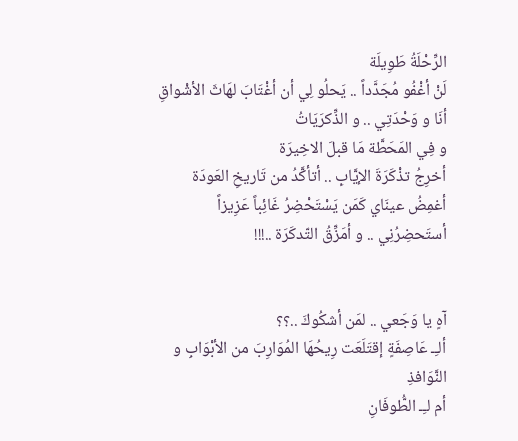الرِّحْلَةُ طَوِيلَة
لَنْ أغْفُو مُجَدَّداً .. يَحلُو لِي أن أغْتَابَ لهَاثَ الأشْواقِ
أنَا و وَحْدَتِي .. و الذِّكرَيَاتُ
و فِي المَحَطَّة مَا قبلَ الاخِيرَة
أخرِجُ تذْكَرَةَ الإيَّابِ .. أتأكَّدُ من تَاريخِ العَودَة
أغمِضُ عينَاي كَمَن يَسْتَحْضِرُ غَائِباً عَزِيزاً
أستَحضِرُنِي .. و أمَزِّقُ التّدكَرَة ..!!!


آهٍ يا وَجَعي .. لمَن أشكُوكَ ..؟؟
ألـِـ عَاصِفَةٍ إقتَلَعَت رِيحُهَا المُوَارِبَ من الأبْوَابِ و النَّوَافذِ
أم لـِـ الطُّوفَانِ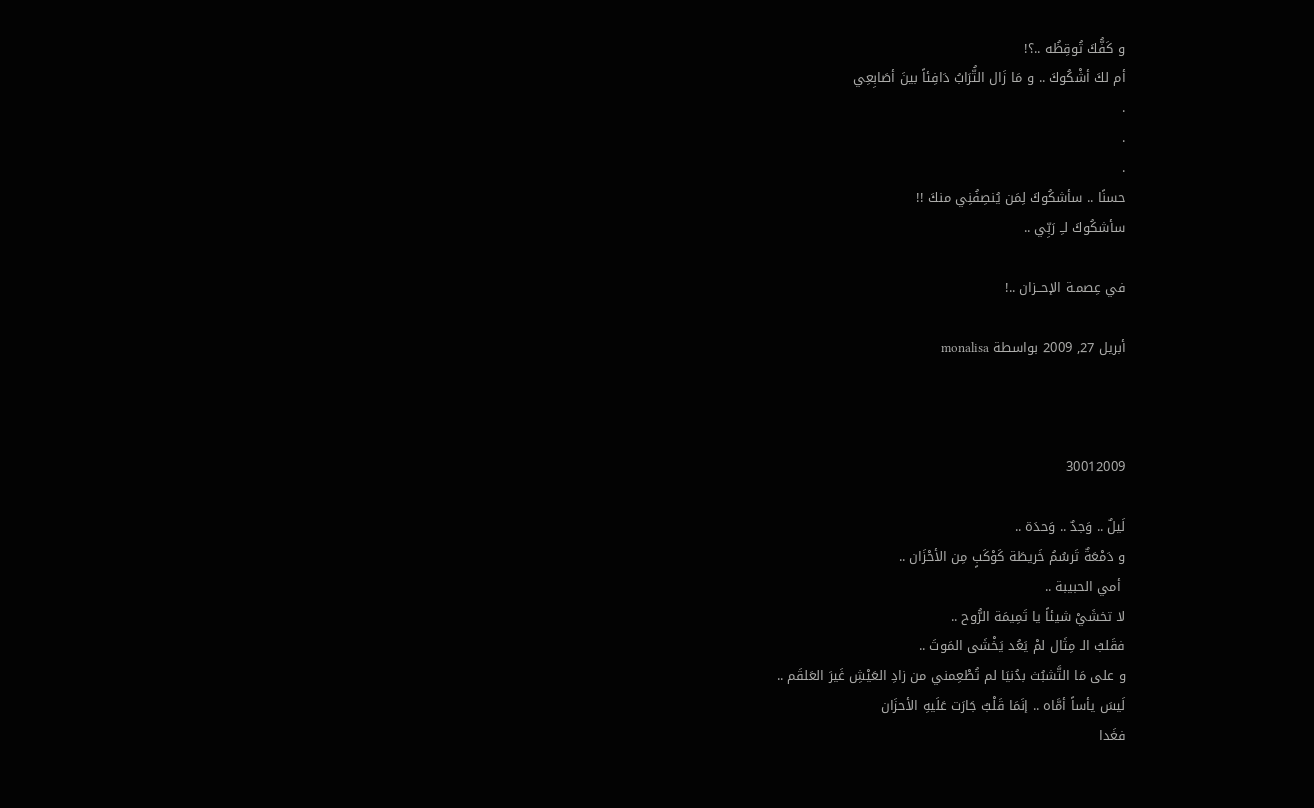و كَفُّكَ تُوقِظُه ..؟!
أم لكَ أشْكُوكَ .. و مَا زَال التُّرَابُ دَافِئاً بينَ أصَابِعِي
.
.
.
حسنًا .. سأشكُوكَ لِمَن يُنصِفُنِي منكَ !!
سأشكُوكَ لـِـ رَبِّي ..

في عِصمـة الإحــزان ..!

أبريل 27, 2009 بواسطة monalisa



30012009

لَيلٌ .. وَجدٌ .. وَحدَة ..
و دَمْعَةٌ تَرسُمُ خَريطَة كَوْكَبٍ مِن الأحْزَان ..
 أمي الحبيبة ..
لا تخشَيْ شيئاً يا تَمِيمَة الرُّوح ..
فقَلبُ الـ مِثَال لمْ يَعُد يَخْشَى المَوتَ ..
و على مَا التَّشبُث بدُنيَا لم تُطْعِمني من زادِ العَيْشِ غَيرَ العَلقَم ..
لَيسَ يأساً أمَّاه .. إنَمَا قَلْبٌ جَارَت عَلَيهِ الأحزَان
فغَدا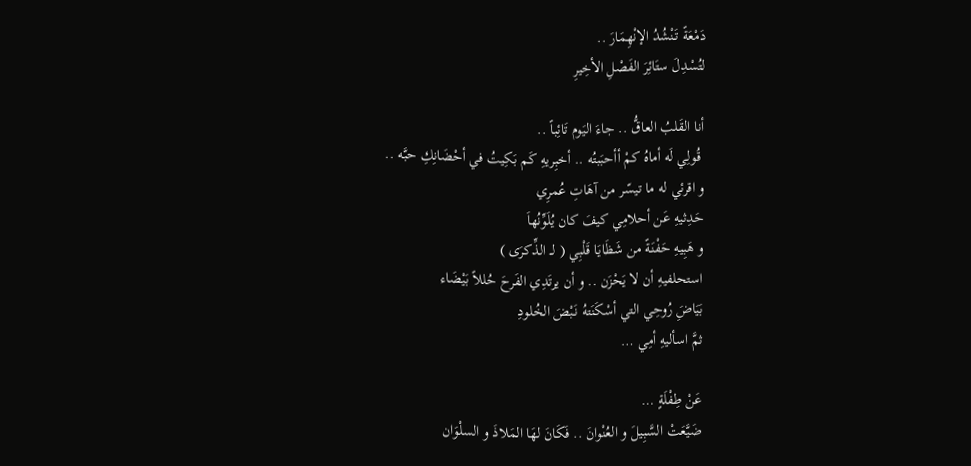دَمْعَةً تَنْشُدُ الإنْهِمَارَ ..
لتُسْدِلَ ستَائِرَ الفَصْلِ الأخِيرِ

أنا القَلبُ العاقُّ .. جاءَ اليَوم تَائِباً ..
 قُولِي لَه أماهُ كمْ أأحبَبتُه .. أخبِريهِ كَم بَكِيتُ في أحْضَانِكِ حبَّه ..
و اقرئي له ما تيسّر من آهَاتِ عُمرِي
حَدِثيهِ عَن أحلامِي كيفَ كان يُلَوِّنُهاَ
و هَبِيهِ حَفْنَةً من شَظَايَا قَلْبِي ( لــ الذِّكرَى )
استحلفيهِ أن لا يَحْزَن .. و أن يرتَدِي الفَرحَ حُللاً بَيْضَاء
بَيَاضَِ رُوحِي التي أسْكَنَتهُ نَبْضَ الخُلودِ
ثمَّ اسأليهِ أمِي …

عَنْ طِفْلَةٍ …
ضَيَّعَتْ السَّبِيلَ و العُنْوانَ .. فَكَانَ لهَا المَلاذَ و السلْوَان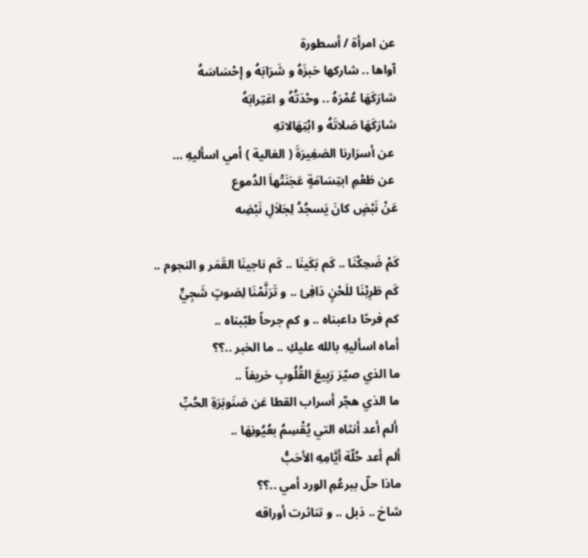عن امرأة / أسطورة
آواها .. شاركها خبزَهُ و شَرَابَهُ و إحْسَاسَهُ
شارَكَهَا عُمْرَهُ .. وحْدَتُهُ و اغتِرابَهُ
شارَكَهَا صَلاتَهُ و ابْتِهَالاتهِ
 عن أسرَارنا الصَغِيرَةَ ( الغالية ) أمي اسأليهِ …
 عن طَعْمِ ابتِسَامَةٍ عَجَنَتْهاَ الدُموع
عَنْ نَبْضٍ كانَ يَسجُدُ لِجَلاَلِ نَبْضِه

كَمْ ضَحِكْنَا .. كَم بَكَينَا .. كَم ناجينَا القَمَر و النجوم ..
كَم طَرِبْنَا للَحْنٍ دَافِئ .. و تَرَنَّمْنَا لِصَوتٍ شَجِيٍّ
كم فرحًا داعبناه .. و كم جرحاً طبّبناه ..
أماه اسأليهِ بالله عليكِ .. ما الخبر ..؟؟
ما الذي صيّرَ رَبِيعَ القُلُوبِ خريفاً ..
ما الذي هجّر أسراب القطا عَن صَنَوبَرَةِ الحُبِّ
 ألم أعد أنثاه التي يُقْسِمُ بعُيُونِهَا ..
ألم أعد حُلّة أيَّامِهِ الأحَبُّ
ماذا حلّ ببرعُمِ الورد أمي ..؟؟
شاخ .. ذبل .. و تناثرت أوراقه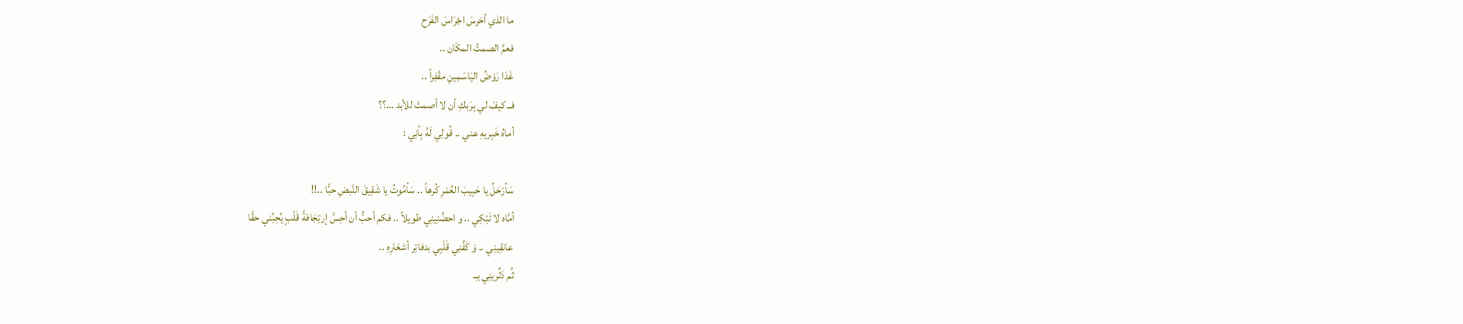ما الذي أخرسَ اجْرَاسَ الفَرَح
فعمَّ الصمتُ المكَان ..
غَدَا رَوْضُ اليَاسَمِينِ مقْفِراً ..
فــ كيفَ لي بِرَبكِ أن لا أصمتْ للأبد …؟؟
أماهُ خَبِريهِ عني .. قُولِي لَهُ بِأنِي :

سَأرْحَلُ يا حَبِيبَ العُمْرِ كُرهاً .. سَأمُوتُ يا شَقِيقَ النَّبضِ حبًّا ..!!
أمَّاه لا تَبْكِي .. و احضُنِينِي طويلاً .. فكم أحبُّ أن أحِسَّ إرتِجَافةً قَلْبٍ يُحِبُني حقًا
عانقِينِي .. وَ كَفِّنِي قَلْبِي بدفاتِر أشعَارِهِ ..
ثُم دَثِّرينِي بـِـ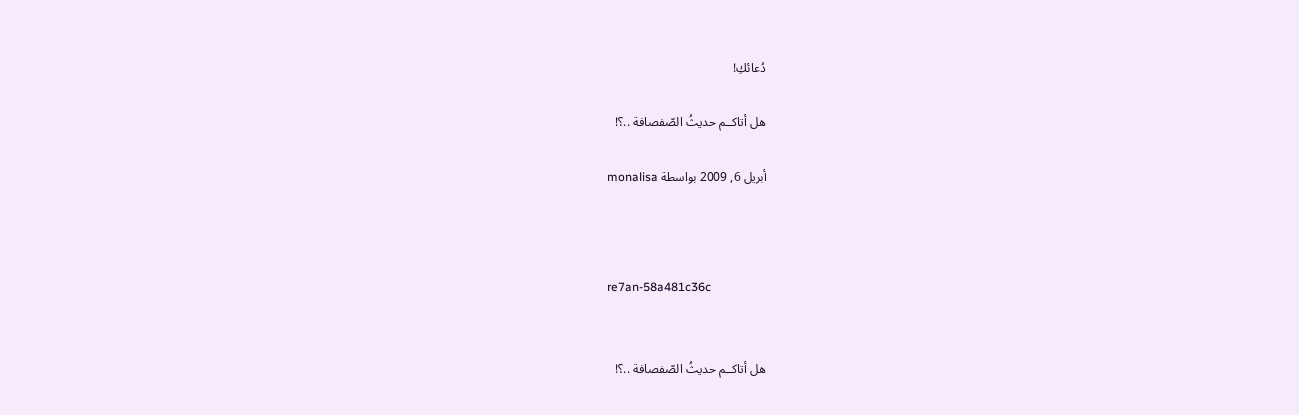دُعائكِ!

هل أتاكــم حديثُ الصّفصافة ..؟!

أبريل 6, 2009 بواسطة monalisa



re7an-58a481c36c


هل أتاكــم حديثُ الصّفصافة ..؟!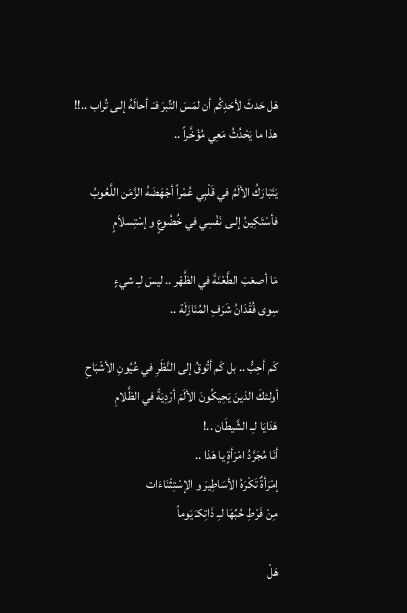هَل حَدثَ لأحَدِكُم أن لمَسَ التِّبرَ فـَـ أحالَهُ إلـى تُراب ..!!
هذا ما يَحْدُثُ مَعِي مُؤَخَّراً ..

يَتَبَارَكُ الألَمُ في قَلْبِي عُمْراً أجْهَضَهُ الزَّمَن اللَّعُوبُ
فأسْتَكِينُ إلـى نَفْسِي في خُضُوعٍ و إسْتِسلاَمٍ

مَا أصعَبَ الطَّعْنَةَ في الظَّهْر .. ليسَ لـِـ شيءٍ
سِوى فُقْدَانُ شَرَفِ المُنَازَلَة ..

كَم أحِبُّ .. بل كَم أتُوقُ إلى النَّظَرِ في عُيُونِ الأشْبَاحِ
أولئكَ الذينَ يَحِيكُونَ الألَمَ أرْدِيَةً في الظَّلامِ
هَدَايَا لـِـ الشَّيطَان ..!
أنَا مُجَرَّدُ امْرَأةٍ يا هَذا ..
إمْرَأةٌ تَكْرَهُ الأسَاطِيرَ و الإسْتِثْنَاءَات
مِنْ فَرْطِ حُبِّهَا لـِـ ذَاتِكـَ يَوماً

هَلْ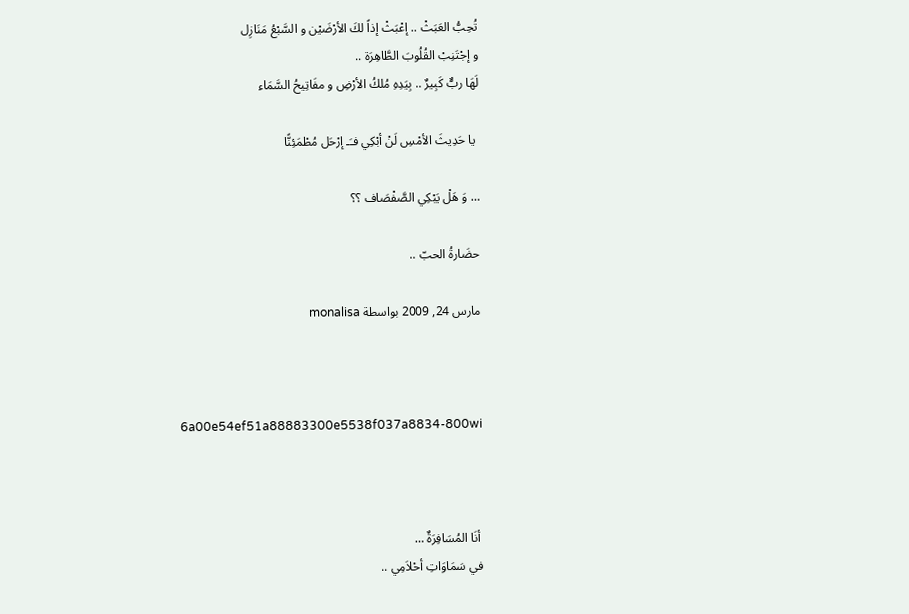تُحِبُّ العَبَثْ .. إعْبَثْ إذاً لكَ الأرْضَيْن و السَّبْعُ مَنَازِل
و إجْتَنِبْ القُلُوبَ الطَّاهِرَة ..
لَهَا ربٌّ كَبِيرٌ .. بِيَدِهِ مُلكُ الأرْضِ و مفَاتِيحُ السَّمَاء

 يا حَدِيثَ الأمْسِ لَنْ أبْكِي فـَـ إرْحَل مُطْمَئِنًّا

… وَ هَلْ يَبْكِي الصَّفْصَاف ؟؟

حضَارةُ الحبّ ..

مارس 24, 2009 بواسطة monalisa



6a00e54ef51a88883300e5538f037a8834-800wi



 أنَا المُسَافِرَةٌ …
في سَمَاوَاتِ أحْلاَمِي ..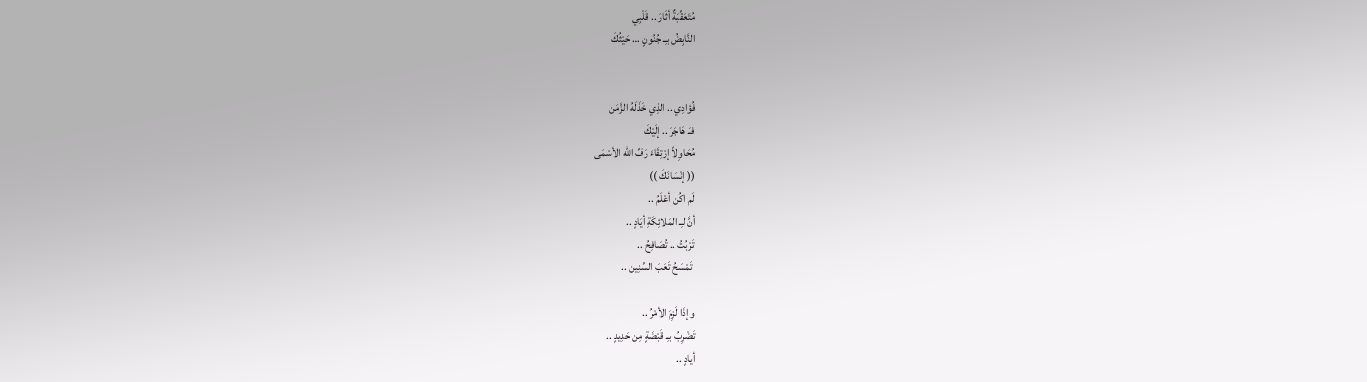مُتَعَقِّبَةٌ أثَارَ .. قَلْبِي
النَّابِضُ بـِـ جُنُونٍ … حَيْثُكَ


فُؤادِي .. الذِي خَذَلَهُ الزَّمَن
فـَـ هَاجَرَ .. إلَيْكَ
مُحَاوِلاً إرْتِقَاءَ رَفِّ الله الأسْمَى
(( إنْسَانَكَ ))
لَم اكُن أعْلَمُ ..
أنَّ لـِـ المَلائِكَةِ أيَادٍ ..
تَرْبُتُ .. تُصَافِحُ ..
 تَمْسَحُ تَعَبَ السِّنِين ..

و إذَا لَزِمَ الأمْرُ ..
تَضْرِبُ بـِـ قَبْضَةٍ مِن حَدِيدٍ ..
أيادٍ ..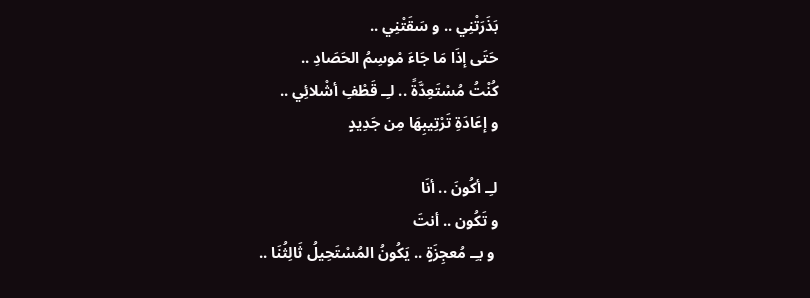بَذَرَتْنِي .. و سَقَتْنِي ..
حَتَى إذَا مَا جَاءَ مْوسِمُ الحَصَادِ ..
كُنْتُ مُسْتَعِدَّةً .. لـِـ قَطْفِ أشْلائِي ..
و إعَادَةِ تَرْتِيبِهَا مِن جَدِيدٍ

لـِـ أكُونَ .. أنَا
و تَكُون .. أنتَ
 و بـِـ مُعجِزَةٍ .. يَكُونُ المُسْتَحِيلُ ثَالِثُنَا ..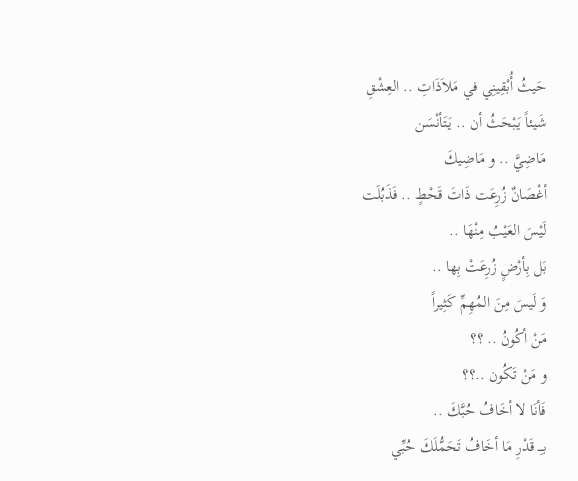حَيثُ أُبْقِينِي في مَلاَذَاتِ .. العِشْقِ
شَيئاً يَبْحَثُ أن .. يَتَأنْسَن
مَاضِيَّ .. و مَاضِيكَ
أغْصَانٌ زُرِعَت ذَاتَ قَحْطٍ .. فَذَبُلَت
لَيْسَ العَيْبُ مِنْهَا ..
بَل بِأرْضٍ زُرِعَتْ بِها ..
وَ لَيسَ مِنَ المُهِمِّ كَثِيراً
مَنْ أكُونُ .. ؟؟
و مَنْ تَكُون ..؟؟
فَأنَا لا أخَافُ حُبَّكَ ..
بـِـ قَدْرِ مَا أخَافُ تَحَمُّلَكَ حُبِّي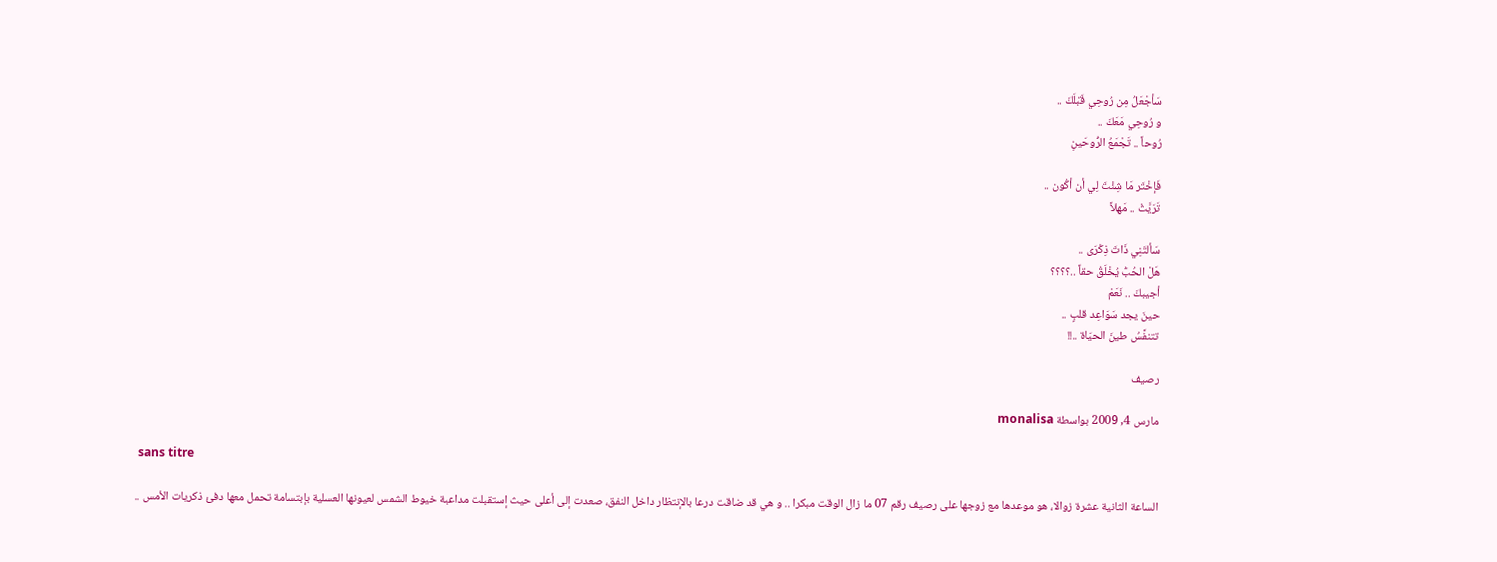سَأجْعَلُ مِن رُوحِي قَبْلَكَ ..
و رُوحِي مَعَكَ ..
رُوحاً .. تَجْمَعُ الرُّوحَينِ

فَإخْتَر مَا شِئْتَ لِي أن أكُون ..
تَرَيَّثْ .. مَهلاً

سَألتَنِي ذَاتَ ذِكْرَى ..
هَلْ الحُبُّ يُخْلَقُ حقاً ..؟؟؟؟
أجيبكَ .. نَعَمْ
حينَ يجد سَوَاعِد قلبٍ ..
تتنفَّسُ طينَ الحيَاة ..!!

رصيف

مارس 4, 2009 بواسطة monalisa

 sans titre

الساعة الثانية عشرة زوالا، هو موعدها مع زوجها على رصيف رقم 07 ما زال الوقت مبكرا .. و هي قد ضاقت درعا بالإنتظار داخل النفق، صعدت إلى أعلى حيث إستقبلت مداعبة خيوط الشمس لعيونها العسلية بإبتسامة تحمل معها دفئ ذكريات الأمس ..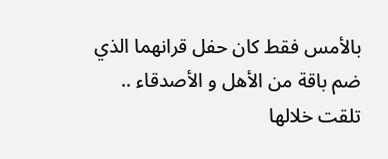بالأمس فقط كان حفل قرانهما الذي ضم باقة من الأهل و الأصدقاء .. تلقت خلالها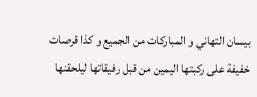بيسان التهاني و المباركات من الجميع و كذا قرصات خفيفة على ركبتها اليمين من قبل رفيقاتها ليلحقنها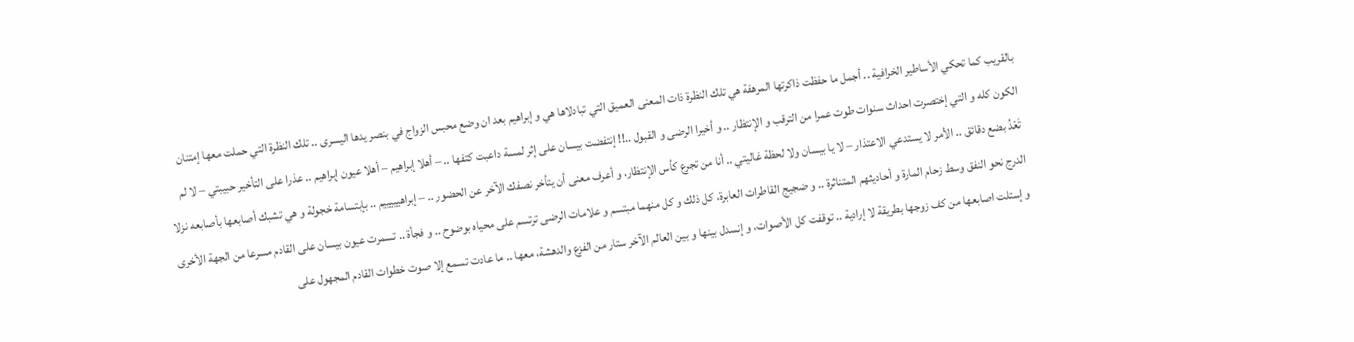بالقريب كما تحكي الأساطير الخرافية .. أجمل ما حفظت ذاكرتها المرهفة هي تلك النظرة ذات المعنى العميق التي تبادلاها هي و إبراهيم بعد ان وضع محبس الزواج في بنصر يدها اليسرى .. تلك النظرة التي حملت معها إمتنان الكون كله و التي إختصرت احداث سنوات طوت عمرا من الترقب و الإنتظار .. و أخيرا الرضى و القبول ..!! إنتفضت بيسان على إثر لمسة داعبت كتفها .. – أهلا إبراهيم – أهلا عيون إبراهيم .. عذرا على التأخير حبيبتي – لا لم تَعْدُ بضع دقائق .. الأمر لا يستدعي الاعتذار – لا يا بيسان ولا لحظة غاليتي .. أنا من تجرع كأس الإنتظار، و أعرف معنى أن يتأخر نصفك الآخر عن الحضور .. – إبراهيييييم .. بإبتسامة خجولة و هي تشبك أصابعها بأصابعه نزلا الدرج نحو النفق وسط زحام المارة و أحاديثهم المتناثرة .. و ضجيج القاطرات العابرة، كل ذلك و كل منهما مبتسم و علامات الرضى ترتسم على محياه بوضوح .. و فجأة .. تسمرت عيون بيسان على القادم مسرعا من الجهة الأخرى و إستلت اصابعها من كف زوجها بطريقة لا إرادية .. توقفت كل الأصوات، و إنسدل بينها و بين العالم الآخر ستار من الفزع والدهشة، معها .. ما عادت تسمع إلا صوت خطوات القادم المجهول على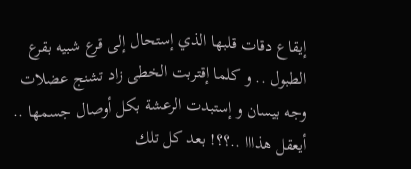إيقاع دقات قلبها الذي إستحال إلى قرع شبيه بقرع الطبول .. و كلما إقتربت الخطى زاد تشنج عضلات وجه بيسان و إستبدت الرعشة بكل أوصال جسمها .. أيعقل هذااا ..؟؟! بعد كل تلك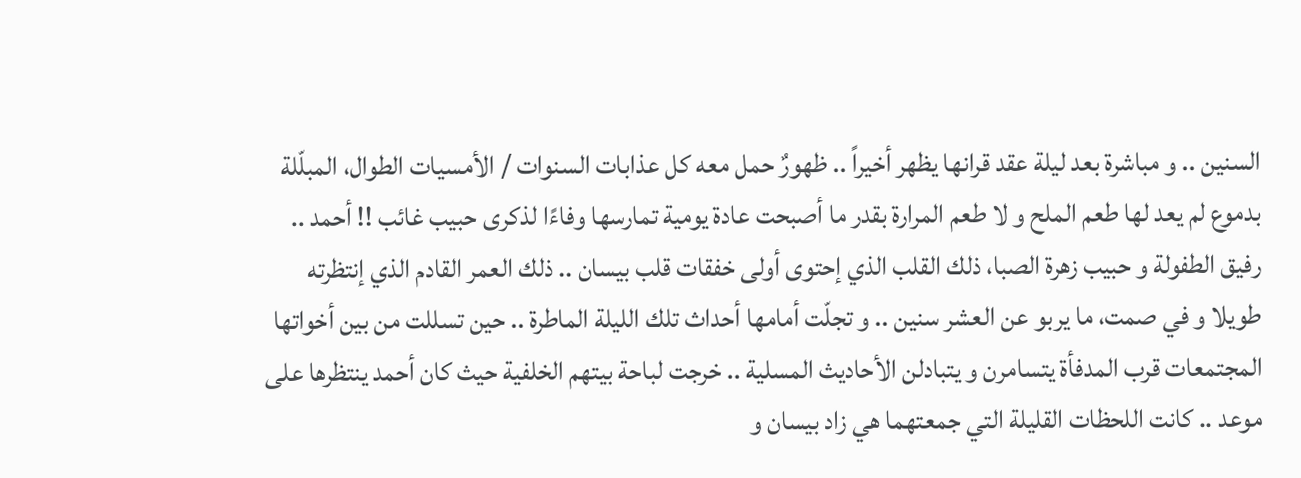السنين .. و مباشرة بعد ليلة عقد قرانها يظهر أخيراً .. ظهورٌ حمل معه كل عذابات السنوات / الأمسيات الطوال، المبلّلة بدموع لم يعد لها طعم الملح و لا طعم المرارة بقدر ما أصبحت عادة يومية تمارسها وفاءًا لذكرى حبيب غائب !! أحمد .. رفيق الطفولة و حبيب زهرة الصبا، ذلك القلب الذي إحتوى أولى خفقات قلب بيسان .. ذلك العمر القادم الذي إنتظرته طويلا و في صمت، ما يربو عن العشر سنين .. و تجلّت أمامها أحداث تلك الليلة الماطرة .. حين تسللت من بين أخواتها المجتمعات قرب المدفأة يتسامرن و يتبادلن الأحاديث المسلية .. خرجت لباحة بيتهم الخلفية حيث كان أحمد ينتظرها على موعد .. كانت اللحظات القليلة التي جمعتهما هي زاد بيسان و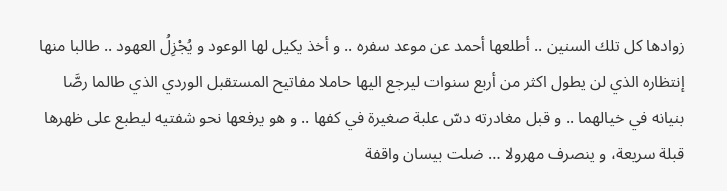زوادها كل تلك السنين .. أطلعها أحمد عن موعد سفره .. و أخذ يكيل لها الوعود و يُجْزِلُ العهود .. طالبا منها إنتظاره الذي لن يطول اكثر من أربع سنوات ليرجع اليها حاملا مفاتيح المستقبل الوردي الذي طالما رصَّا بنيانه في خيالهما .. و قبل مغادرته دسّ علبة صغيرة في كفها .. و هو يرفعها نحو شفتيه ليطبع على ظهرها قبلة سريعة، و ينصرف مهرولا … ضلت بيسان واقفة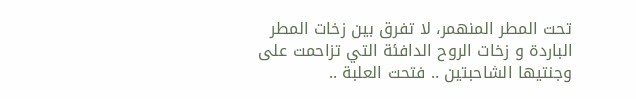تحت المطر المنهمر، لا تفرق بين زخات المطر الباردة و زخات الروح الدافئة التي تزاحمت على وجنتيها الشاحبتين .. فتحت العلبة ..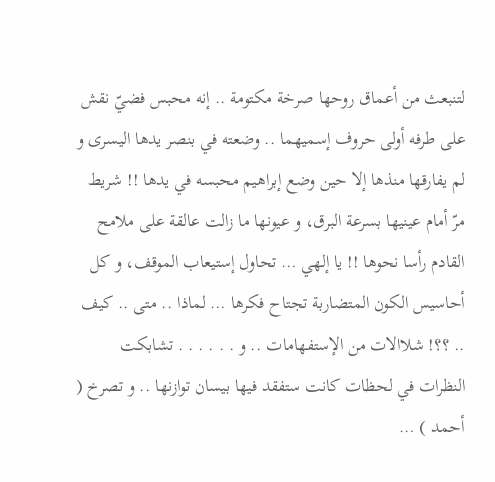لتنبعث من أعماق روحها صرخة مكتومة .. إنه محبس فضيّ نقش على طرفه أولى حروف إسميهما .. وضعته في بنصر يدها اليسرى و لم يفارقها منذها إلا حين وضع إبراهيم محبسه في يدها !! شريط مرّ أمام عينيها بسرعة البرق، و عيونها ما زالت عالقة على ملامح القادم رأسا نحوها !! يا إلهي … تحاول إستيعاب الموقف، و كل أحاسيس الكون المتضاربة تجتاح فكرها … لماذا .. متى .. كيف .. ؟؟! شلاالات من الإستفهامات .. و . . . . . . تشابكت النظرات في لحظات كانت ستفقد فيها بيسان توازنها .. و تصرخ ( أحمد ) …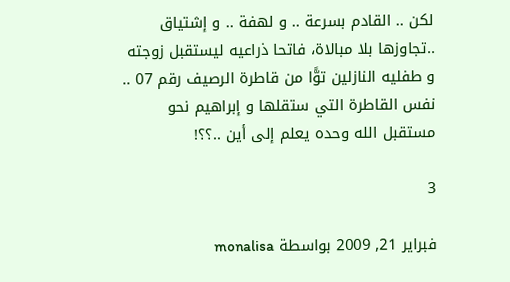لكن .. القادم بسرعة .. و لهفة .. و إشتياق ..تجاوزها بلا مبالاة، فاتحا ذراعيه ليستقبل زوجته و طفليه النازلين توًّا من قاطرة الرصيف رقم 07 .. نفس القاطرة التي ستقلها و إبراهيم نحو مستقبل الله وحده يعلم إلى أين ..؟؟!

3

فبراير 21, 2009 بواسطة monalisa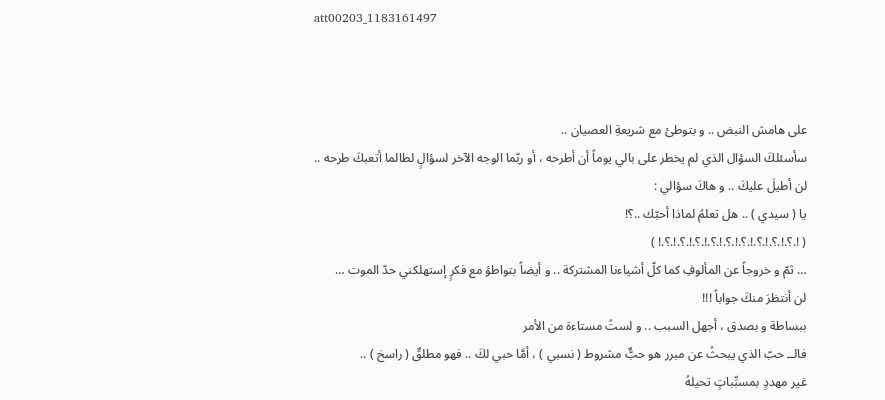att00203_1183161497



على هامش النبض .. و بتوطئ مع شريعةِ العصيان ..
سأسئلكَ السؤال الذي لم يخطر على بالي يوماً أن أطرحه ، أو ربّما الوجه الآخر لسؤالٍ لطالما أتعبكَ طرحه ..
لن أطيلَ عليكَ .. و هاكَ سؤالي :
يا ( سيدي ) .. هل تعلمُ لماذا أحبّك ..؟!
( !.؟.!.؟.!.؟.!.؟.!.؟.!.؟.!.؟.!.؟.!.؟.! )
… ثمّ و خروجاً عن المألوفِ كما كلّ أشياءنا المشتركة .. و أيضاً بتواطؤ مع فكرٍ إستهلكني حدّ الموت …
لن أنتظرَ منكَ جواباً !!!
ببساطة و بصدق ، أجهل السبب .. و لستُ مستاءة من الأمر
فالــ حبّ الذي يبحثُ عن مبرر هو حبٌّ مشروط ( نسبي ) ، أمَّا حبي لكَ .. فهو مطلقٌ ( راسخ ) ..
غير مهددٍ بمسبِّباتٍ تحيلهُ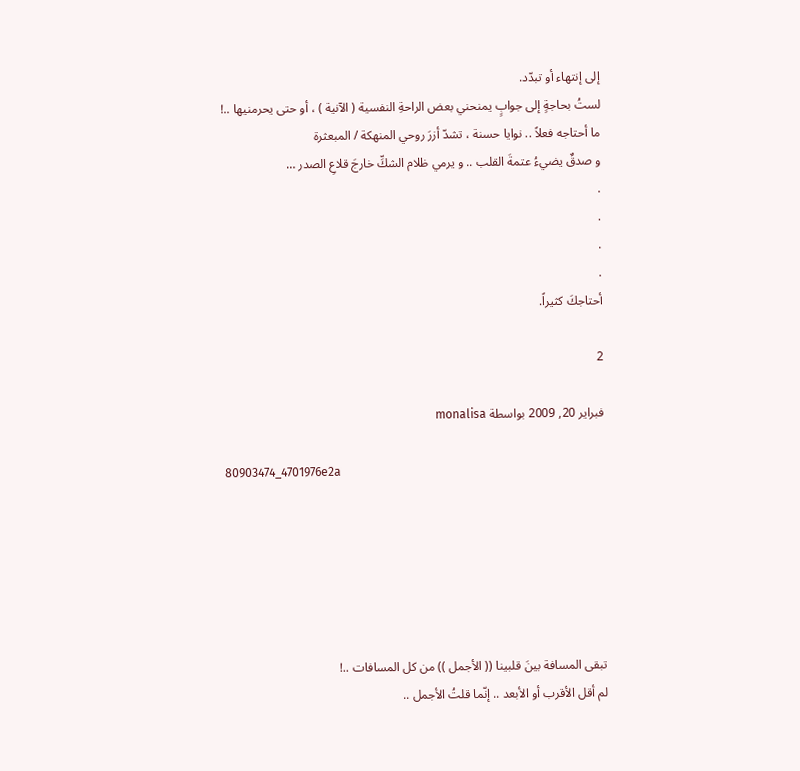إلى إنتهاء أو تبدّد.
لستُ بحاجةٍ إلى جوابٍ يمنحني بعض الراحةِ النفسية ( الآنية ) ، أو حتى يحرمنيها ..!
ما أحتاجه فعلاً .. نوايا حسنة ، تشدّ أزرَ روحي المنهكة / المبعثرة
و صدقٌ يضيءُ عتمةَ القلب .. و يرمي ظلام الشكِّ خارجَ قلاعِ الصدر …
.
.
.
.
أحتاجكَ كثيراً.

2

فبراير 20, 2009 بواسطة monalisa

80903474_4701976e2a






تبقى المسافة بينَ قلبينا (( الأجمل )) من كل المسافات ..!
لم أقل الأقرب أو الأبعد .. إنّما قلتُ الأجمل ..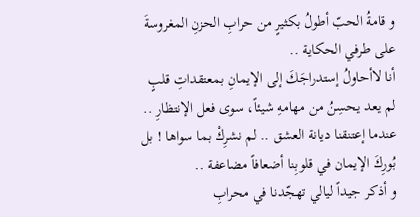و قامةُ الحبّ أطولُ بكثيرٍ من حرابِ الحزنِ المغروسةَ على طرفي الحكاية ..
أنا لاأحاولُ إستدراجَكَ إلى الإيمانِ بمعتقداتِ قلبٍ لم يعد يحسِنُ من مهامهِ شيئاً، سوى فعل الإنتظارِ ..
عندما إعتنقنا ديانة العشق .. لم نشرِكْ بما سواها ! بل بُورِكَ الإيمان في قلوبِنا أضعافاً مضاعفة ..
و أذكر جيداً ليالي تهجّدنا في محرابِ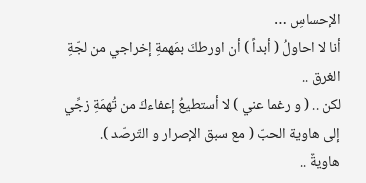الإحساسِ …
أنا لا احاولُ ( أبداً ) أن اورطكَ بمَهمةِ إخراجي من لجّةِ الغرق ..
لكن .. ( و رغما عني ) لا أستطيعُ إعفاءكَ من تُهمَةِ زجِّي إلى هاوية الحبّ ( مع سبق الإصرار و التّرصّد ).
هاويةٌ ..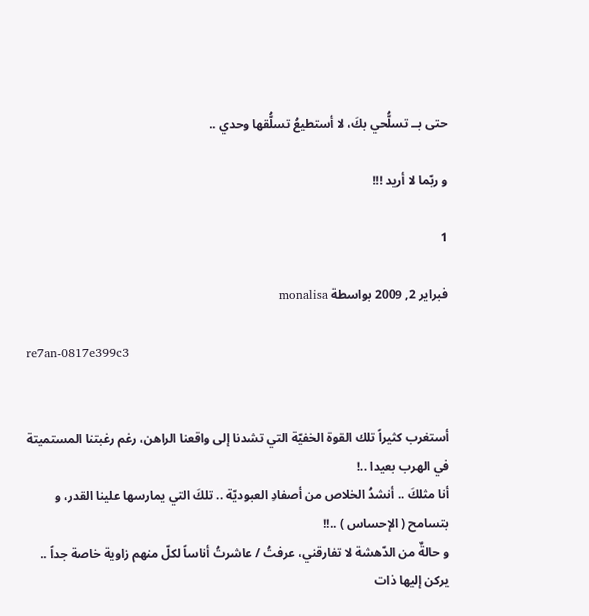حتى بــ تسلُّحي بكَ، لا أستطيعُ تسلُّقها وحدي ..

و ربّما لا أريد !!!

1

فبراير 2, 2009 بواسطة monalisa

re7an-0817e399c3


أستغرب كثيراً تلك القوة الخفيّة التي تشدنا إلى واقعنا الراهن، رغم رغبتنا المستميتة في الهرب بعيدا ..!
أنا مثلكَ .. أنشدُ الخلاص من أصفادِ العبوديّة .. تلكَ التي يمارسها علينا القدر، و بتسامح ( الإحساس ) ..!!
و حالةٌ من الدّهشة لا تفارقني، عرفتُ / عاشرتُ أناساً لكلّ منهم زاوية خاصة جداً .. يركن إليها ذات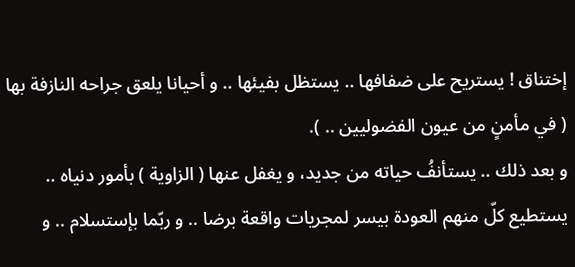إختناق ! يستريح على ضفافها .. يستظل بفيئها .. و أحيانا يلعق جراحه النازفة بها ( في مأمنٍ من عيون الفضوليين .. ).
و بعد ذلك .. يستأنفُ حياته من جديد، و يغفل عنها ( الزاوية ) بأمور دنياه .. يستطيع كلّ منهم العودة بيسر لمجريات واقعة برضا .. و ربّما بإستسلام .. و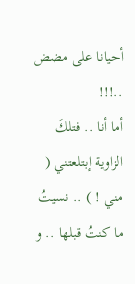أحيانا على مضض ..!!!
أما أنا .. فتلكَ الزاوية إبتلعتني ( مني ! ) .. نسيتُ ما كنتُ قبلها .. و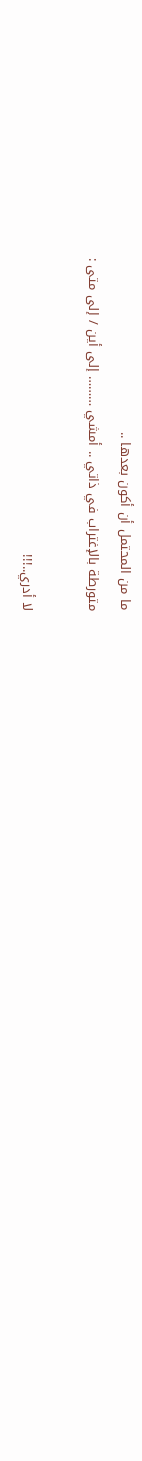ما من المحتمل أن أكون بعدها ..
متورطة بالإغتراب في ذاتي .. أمشي ……… إلى أين / إلى متى :

لا أدري..!!!